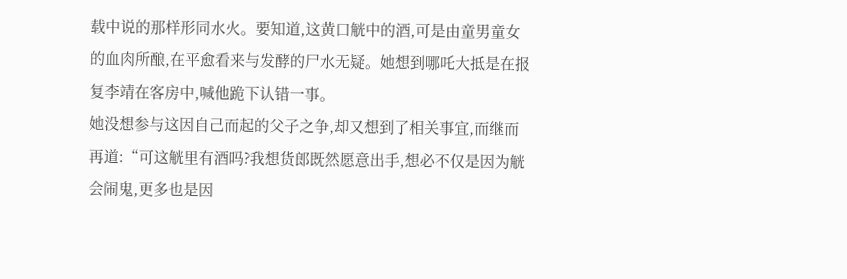载中说的那样形同水火。要知道,这黄口觥中的酒,可是由童男童女的血肉所酿,在平愈看来与发酵的尸水无疑。她想到哪吒大抵是在报复李靖在客房中,喊他跪下认错一事。
她没想参与这因自己而起的父子之争,却又想到了相关事宜,而继而再道:“可这觥里有酒吗?我想货郎既然愿意出手,想必不仅是因为觥会闹鬼,更多也是因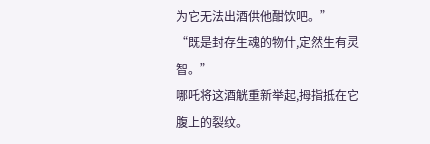为它无法出酒供他酣饮吧。”
“既是封存生魂的物什,定然生有灵智。”
哪吒将这酒觥重新举起,拇指抵在它腹上的裂纹。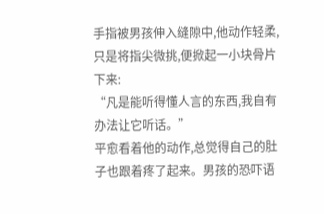手指被男孩伸入缝隙中,他动作轻柔,只是将指尖微挑,便掀起一小块骨片下来:
“凡是能听得懂人言的东西,我自有办法让它听话。”
平愈看着他的动作,总觉得自己的肚子也跟着疼了起来。男孩的恐吓语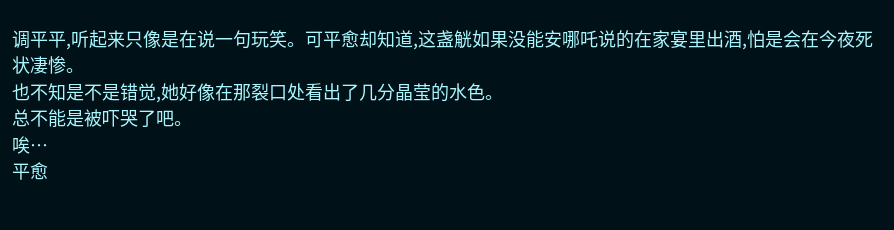调平平,听起来只像是在说一句玩笑。可平愈却知道,这盏觥如果没能安哪吒说的在家宴里出酒,怕是会在今夜死状凄惨。
也不知是不是错觉,她好像在那裂口处看出了几分晶莹的水色。
总不能是被吓哭了吧。
唉…
平愈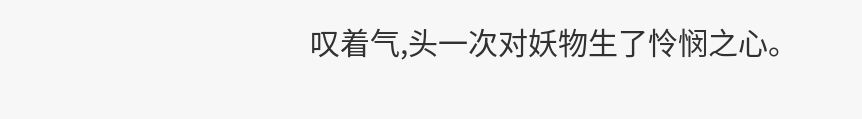叹着气,头一次对妖物生了怜悯之心。